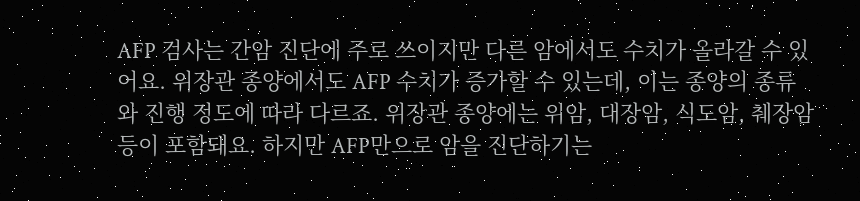AFP 검사는 간암 진단에 주로 쓰이지만 다른 암에서도 수치가 올라갈 수 있어요. 위장관 종양에서도 AFP 수치가 증가할 수 있는데, 이는 종양의 종류와 진행 정도에 따라 다르죠. 위장관 종양에는 위암, 대장암, 식도암, 췌장암 등이 포함돼요. 하지만 AFP만으로 암을 진단하기는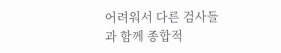어려워서 다른 검사들과 함께 종합적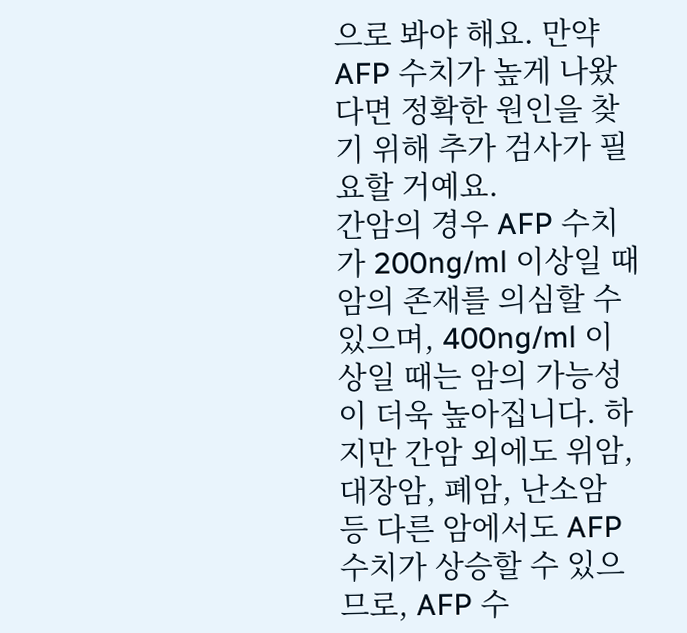으로 봐야 해요. 만약 AFP 수치가 높게 나왔다면 정확한 원인을 찾기 위해 추가 검사가 필요할 거예요.
간암의 경우 AFP 수치가 200ng/ml 이상일 때 암의 존재를 의심할 수 있으며, 400ng/ml 이상일 때는 암의 가능성이 더욱 높아집니다. 하지만 간암 외에도 위암, 대장암, 폐암, 난소암 등 다른 암에서도 AFP 수치가 상승할 수 있으므로, AFP 수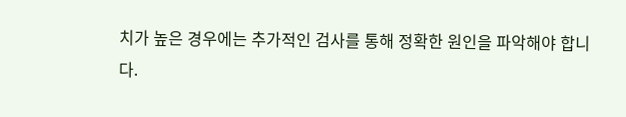치가 높은 경우에는 추가적인 검사를 통해 정확한 원인을 파악해야 합니다.